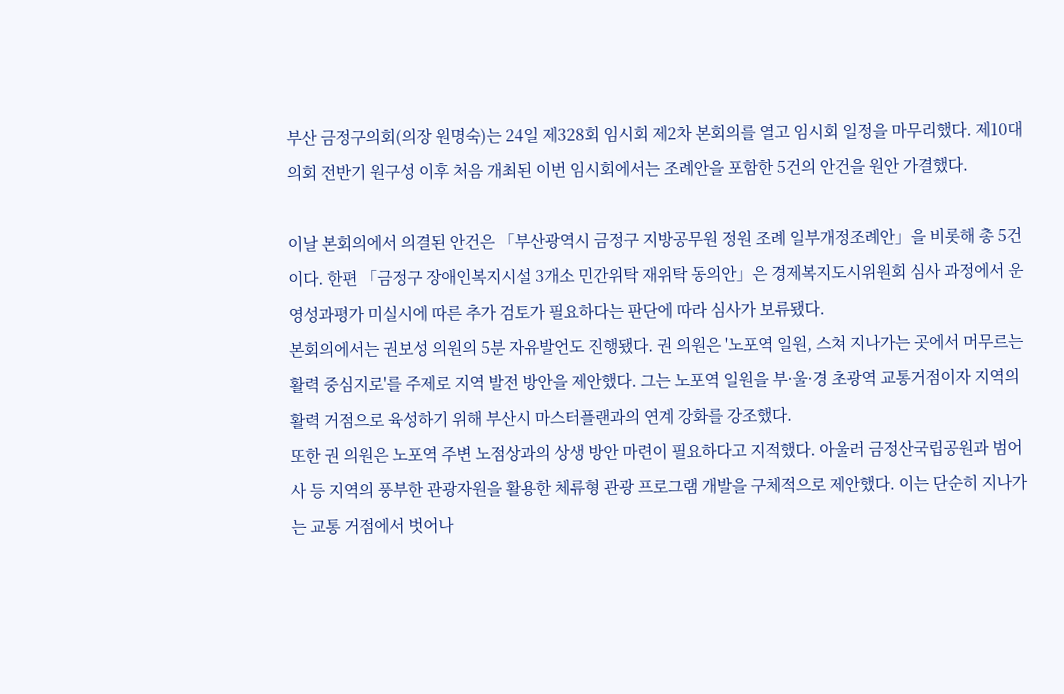부산 금정구의회(의장 원명숙)는 24일 제328회 임시회 제2차 본회의를 열고 임시회 일정을 마무리했다. 제10대 의회 전반기 원구성 이후 처음 개최된 이번 임시회에서는 조례안을 포함한 5건의 안건을 원안 가결했다.

이날 본회의에서 의결된 안건은 「부산광역시 금정구 지방공무원 정원 조례 일부개정조례안」을 비롯해 총 5건이다. 한편 「금정구 장애인복지시설 3개소 민간위탁 재위탁 동의안」은 경제복지도시위원회 심사 과정에서 운영성과평가 미실시에 따른 추가 검토가 필요하다는 판단에 따라 심사가 보류됐다.
본회의에서는 권보성 의원의 5분 자유발언도 진행됐다. 권 의원은 '노포역 일원, 스쳐 지나가는 곳에서 머무르는 활력 중심지로'를 주제로 지역 발전 방안을 제안했다. 그는 노포역 일원을 부·울·경 초광역 교통거점이자 지역의 활력 거점으로 육성하기 위해 부산시 마스터플랜과의 연계 강화를 강조했다.
또한 권 의원은 노포역 주변 노점상과의 상생 방안 마련이 필요하다고 지적했다. 아울러 금정산국립공원과 범어사 등 지역의 풍부한 관광자원을 활용한 체류형 관광 프로그램 개발을 구체적으로 제안했다. 이는 단순히 지나가는 교통 거점에서 벗어나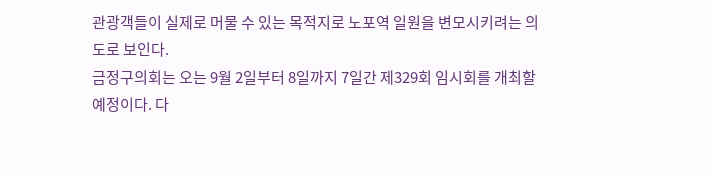관광객들이 실제로 머물 수 있는 목적지로 노포역 일원을 변모시키려는 의도로 보인다.
금정구의회는 오는 9월 2일부터 8일까지 7일간 제329회 임시회를 개최할 예정이다. 다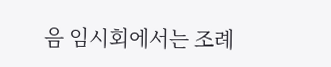음 임시회에서는 조례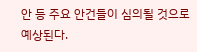안 등 주요 안건들이 심의될 것으로 예상된다.